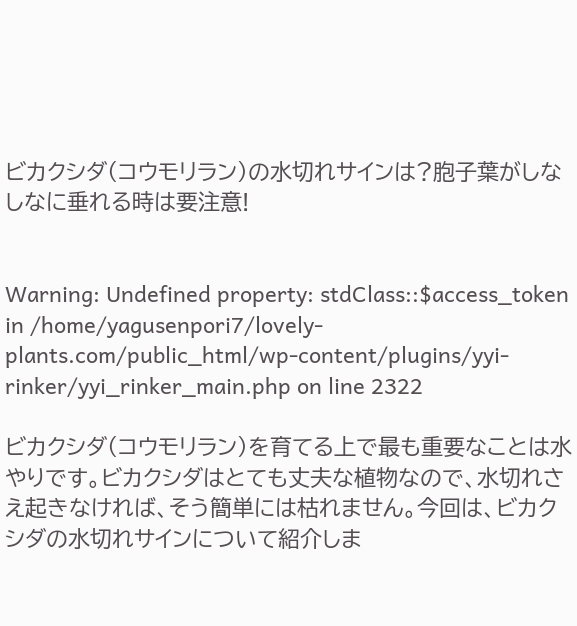ビカクシダ(コウモリラン)の水切れサインは?胞子葉がしなしなに垂れる時は要注意!


Warning: Undefined property: stdClass::$access_token in /home/yagusenpori7/lovely-plants.com/public_html/wp-content/plugins/yyi-rinker/yyi_rinker_main.php on line 2322

ビカクシダ(コウモリラン)を育てる上で最も重要なことは水やりです。ビカクシダはとても丈夫な植物なので、水切れさえ起きなければ、そう簡単には枯れません。今回は、ビカクシダの水切れサインについて紹介しま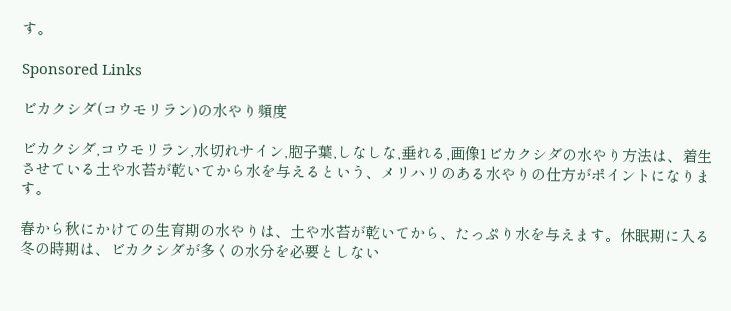す。

Sponsored Links

ビカクシダ(コウモリラン)の水やり頻度

ビカクシダ,コウモリラン,水切れサイン,胞子葉,しなしな,垂れる,画像1ビカクシダの水やり方法は、着生させている土や水苔が乾いてから水を与えるという、メリハリのある水やりの仕方がポイントになります。

春から秋にかけての生育期の水やりは、土や水苔が乾いてから、たっぷり水を与えます。休眠期に入る冬の時期は、ビカクシダが多くの水分を必要としない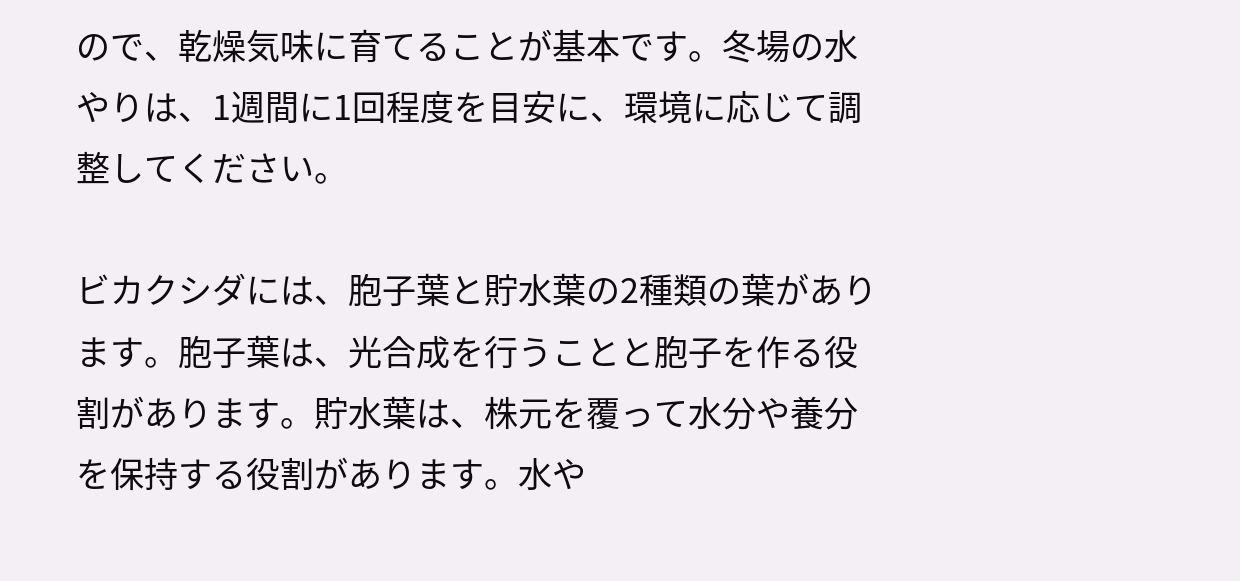ので、乾燥気味に育てることが基本です。冬場の水やりは、1週間に1回程度を目安に、環境に応じて調整してください。

ビカクシダには、胞子葉と貯水葉の2種類の葉があります。胞子葉は、光合成を行うことと胞子を作る役割があります。貯水葉は、株元を覆って水分や養分を保持する役割があります。水や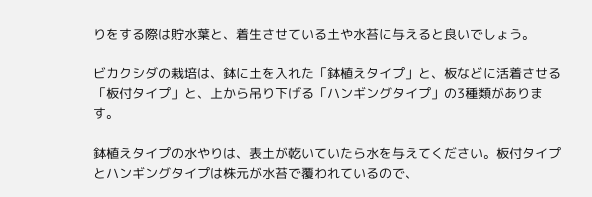りをする際は貯水葉と、着生させている土や水苔に与えると良いでしょう。

ビカクシダの栽培は、鉢に土を入れた「鉢植えタイプ」と、板などに活着させる「板付タイプ」と、上から吊り下げる「ハンギングタイプ」の3種類があります。

鉢植えタイプの水やりは、表土が乾いていたら水を与えてください。板付タイプとハンギングタイプは株元が水苔で覆われているので、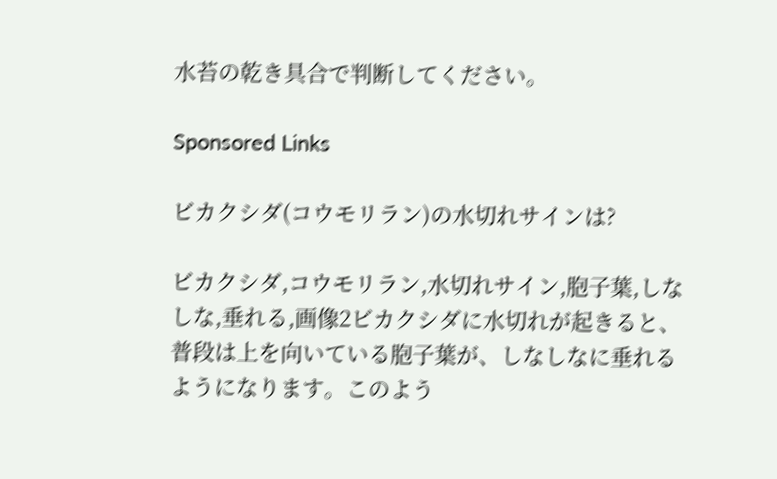水苔の乾き具合で判断してください。

Sponsored Links

ビカクシダ(コウモリラン)の水切れサインは?

ビカクシダ,コウモリラン,水切れサイン,胞子葉,しなしな,垂れる,画像2ビカクシダに水切れが起きると、普段は上を向いている胞子葉が、しなしなに垂れるようになります。このよう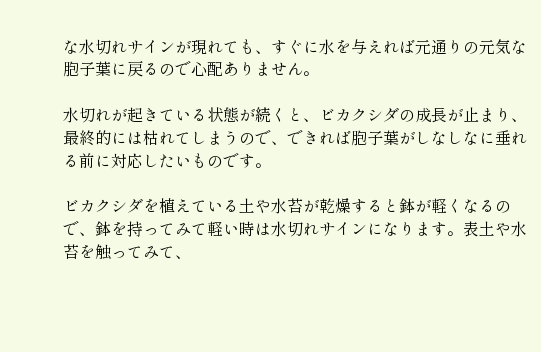な水切れサインが現れても、すぐに水を与えれば元通りの元気な胞子葉に戻るので心配ありません。

水切れが起きている状態が続くと、ビカクシダの成長が止まり、最終的には枯れてしまうので、できれば胞子葉がしなしなに垂れる前に対応したいものです。

ビカクシダを植えている土や水苔が乾燥すると鉢が軽くなるので、鉢を持ってみて軽い時は水切れサインになります。表土や水苔を触ってみて、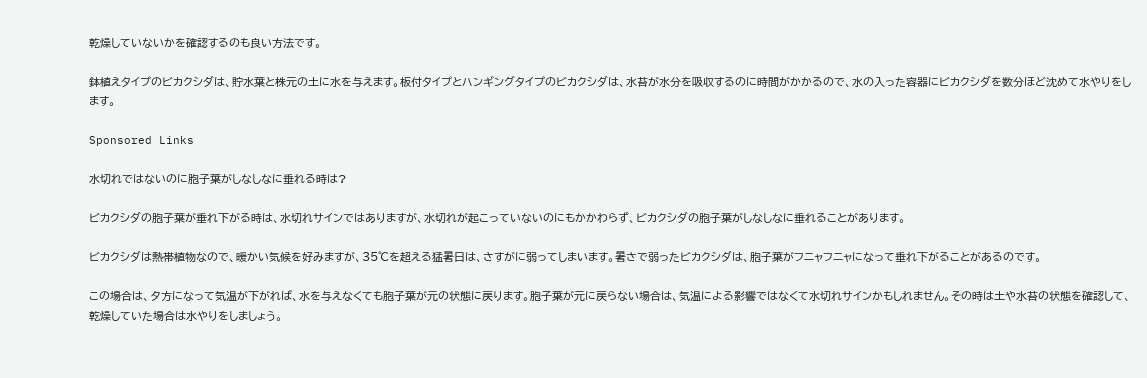乾燥していないかを確認するのも良い方法です。

鉢植えタイプのビカクシダは、貯水葉と株元の土に水を与えます。板付タイプとハンギングタイプのビカクシダは、水苔が水分を吸収するのに時間がかかるので、水の入った容器にビカクシダを数分ほど沈めて水やりをします。

Sponsored Links

水切れではないのに胞子葉がしなしなに垂れる時は?

ビカクシダの胞子葉が垂れ下がる時は、水切れサインではありますが、水切れが起こっていないのにもかかわらず、ビカクシダの胞子葉がしなしなに垂れることがあります。

ビカクシダは熱帯植物なので、暖かい気候を好みますが、35℃を超える猛暑日は、さすがに弱ってしまいます。暑さで弱ったビカクシダは、胞子葉がフニャフニャになって垂れ下がることがあるのです。

この場合は、夕方になって気温が下がれば、水を与えなくても胞子葉が元の状態に戻ります。胞子葉が元に戻らない場合は、気温による影響ではなくて水切れサインかもしれません。その時は土や水苔の状態を確認して、乾燥していた場合は水やりをしましょう。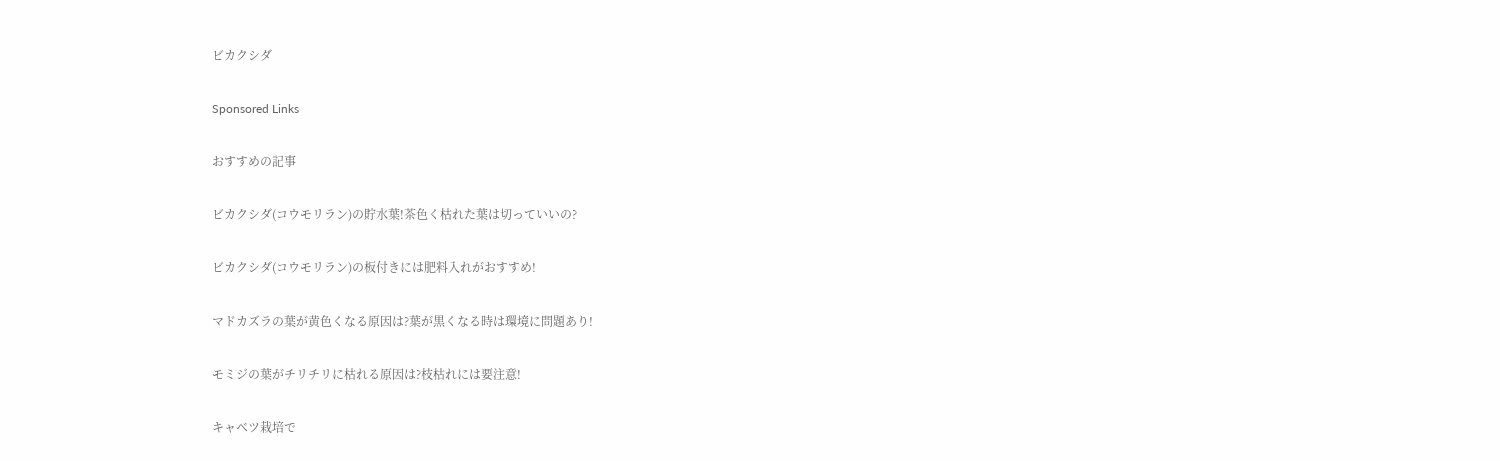ビカクシダ

Sponsored Links

おすすめの記事

ビカクシダ(コウモリラン)の貯水葉!茶色く枯れた葉は切っていいの?

ビカクシダ(コウモリラン)の板付きには肥料入れがおすすめ!

マドカズラの葉が黄色くなる原因は?葉が黒くなる時は環境に問題あり!

モミジの葉がチリチリに枯れる原因は?枝枯れには要注意!

キャベツ栽培で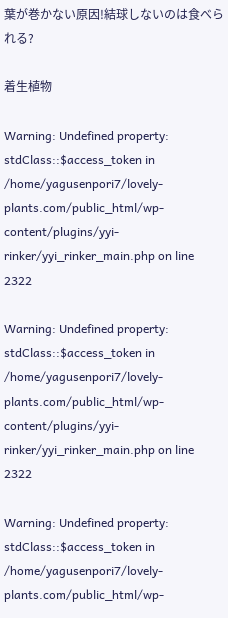葉が巻かない原因!結球しないのは食べられる?

着生植物

Warning: Undefined property: stdClass::$access_token in /home/yagusenpori7/lovely-plants.com/public_html/wp-content/plugins/yyi-rinker/yyi_rinker_main.php on line 2322

Warning: Undefined property: stdClass::$access_token in /home/yagusenpori7/lovely-plants.com/public_html/wp-content/plugins/yyi-rinker/yyi_rinker_main.php on line 2322

Warning: Undefined property: stdClass::$access_token in /home/yagusenpori7/lovely-plants.com/public_html/wp-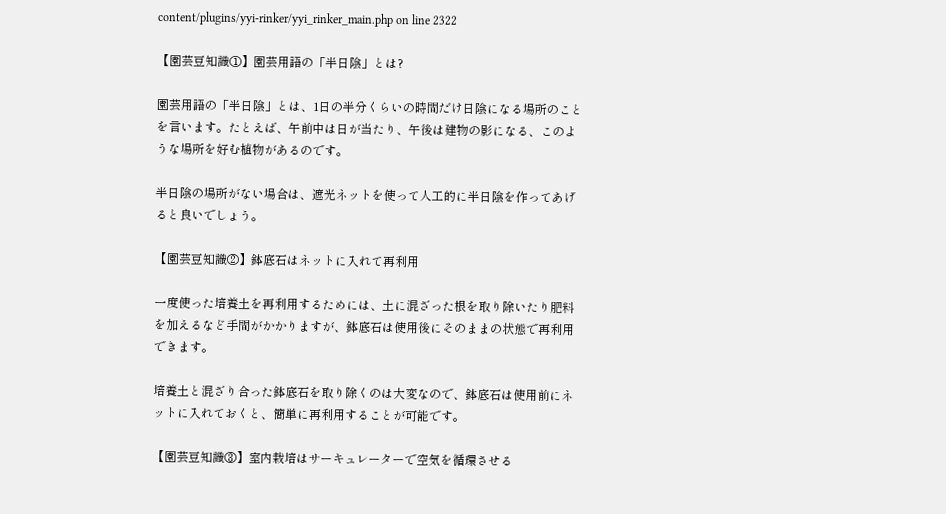content/plugins/yyi-rinker/yyi_rinker_main.php on line 2322

【園芸豆知識①】園芸用語の「半日陰」とは?

園芸用語の「半日陰」とは、1日の半分くらいの時間だけ日陰になる場所のことを言います。たとえば、午前中は日が当たり、午後は建物の影になる、このような場所を好む植物があるのです。

半日陰の場所がない場合は、遮光ネットを使って人工的に半日陰を作ってあげると良いでしょう。

【園芸豆知識②】鉢底石はネットに入れて再利用

一度使った培養土を再利用するためには、土に混ざった根を取り除いたり肥料を加えるなど手間がかかりますが、鉢底石は使用後にそのままの状態で再利用できます。

培養土と混ざり合った鉢底石を取り除くのは大変なので、鉢底石は使用前にネットに入れておくと、簡単に再利用することが可能です。

【園芸豆知識③】室内栽培はサーキュレーターで空気を循環させる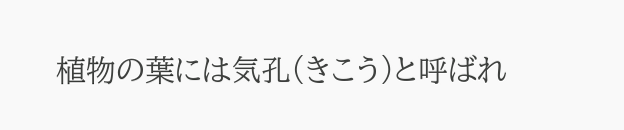植物の葉には気孔(きこう)と呼ばれ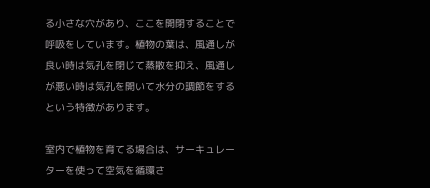る小さな穴があり、ここを開閉することで呼吸をしています。植物の葉は、風通しが良い時は気孔を閉じて蒸散を抑え、風通しが悪い時は気孔を開いて水分の調節をするという特徴があります。

室内で植物を育てる場合は、サーキュレーターを使って空気を循環さ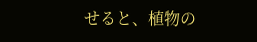せると、植物の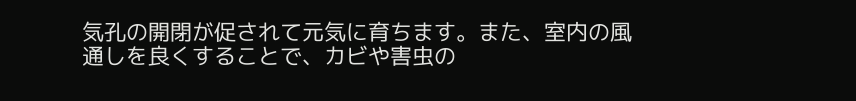気孔の開閉が促されて元気に育ちます。また、室内の風通しを良くすることで、カビや害虫の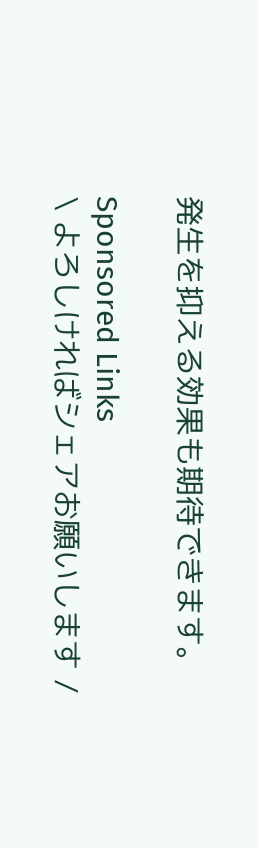発生を抑える効果も期待できます。

Sponsored Links
\ よろしければシェアお願いします /